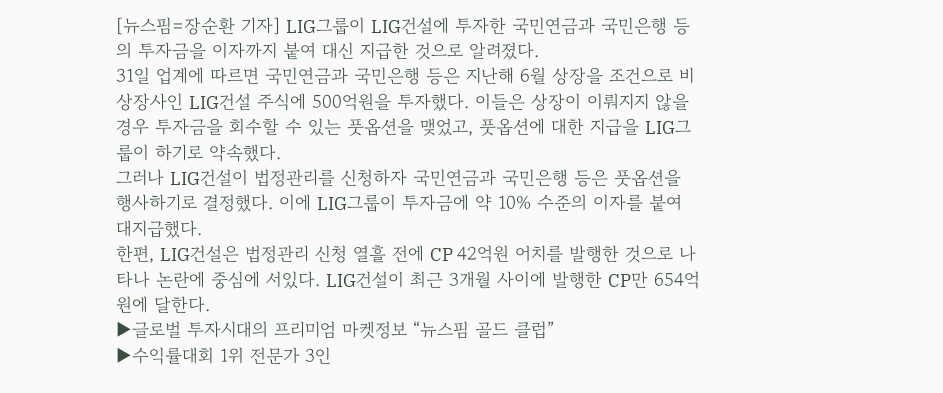[뉴스핌=장순환 기자] LIG그룹이 LIG건설에 투자한 국민연금과 국민은행 등의 투자금을 이자까지 붙여 대신 지급한 것으로 알려졌다.
31일 업계에 따르면 국민연금과 국민은행 등은 지난해 6월 상장을 조건으로 비상장사인 LIG건설 주식에 500억원을 투자했다. 이들은 상장이 이뤄지지 않을 경우 투자금을 회수할 수 있는 풋옵션을 맺었고, 풋옵션에 대한 지급을 LIG그룹이 하기로 약속했다.
그러나 LIG건설이 법정관리를 신청하자 국민연금과 국민은행 등은 풋옵션을 행사하기로 결정했다. 이에 LIG그룹이 투자금에 약 10% 수준의 이자를 붙여 대지급했다.
한편, LIG건설은 법정관리 신청 열흘 전에 CP 42억원 어치를 발행한 것으로 나타나 논란에 중심에 서있다. LIG건설이 최근 3개월 사이에 발행한 CP만 654억원에 달한다.
▶글로벌 투자시대의 프리미엄 마켓정보 “뉴스핌 골드 클럽”
▶수익률대회 1위 전문가 3인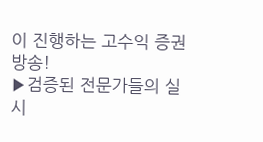이 진행하는 고수익 증권방송!
▶검증된 전문가들의 실시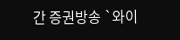간 증권방송 `와이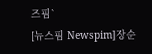즈핌`
[뉴스핌 Newspim]장순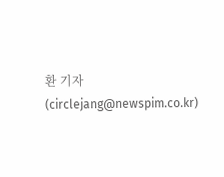환 기자 (circlejang@newspim.co.kr)